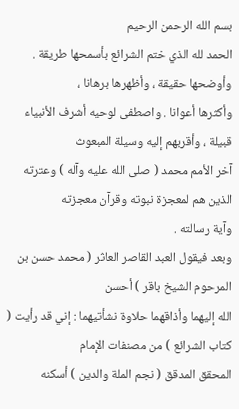بسم الله الرحمن الرحيم
الحمد لله الذي ختم الشرائع بأسمحها طريقة . وأوضحها حقيقة ، وأظهرها برهانا ،
وأكثرها أعوانا . واصطفى لوحيه أشرف الأنبياء قبيلة ، وأقربهم إليه وسيلة المبعوث
آخر الأمم محمد ( صلى الله عليه وآله ) وعترته الذين هم لمعجزة نبوته وقرآن معجزته
وآية رسالته .
وبعد فيقول العبد القاصر العاثر ( محمد حسن بن المرحوم الشيخ باقر ) أحسن
الله إليهما وأذاقهما حلاوة نشأتيهما : إني قد رأيت ( كتاب الشرائع ) من مصنفات الإمام
المحقق المدقق ( نجم الملة والدين ) أسكنه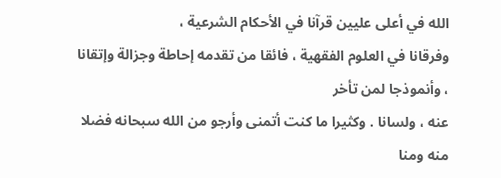الله في أعلى عليين قرآنا في الأحكام الشرعية ،
وفرقانا في العلوم الفقهية ، فائقا من تقدمه إحاطة وجزالة وإتقانا ، وأنموذجا لمن تأخر
عنه ، ولسانا . وكثيرا ما كنت أتمنى وأرجو من الله سبحانه فضلا منه ومنا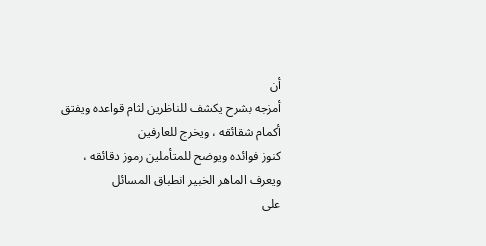أن
أمزجه بشرح يكشف للناظرين لثام قواعده ويفتق أكمام شقائقه ، ويخرج للعارفين
كنوز فوائده ويوضح للمتأملين رموز دقائقه ، ويعرف الماهر الخبير انطباق المسائل
على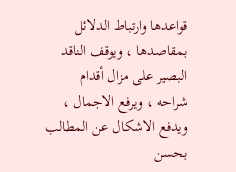قواعدها وارتباط الدلائل بمقاصدها ، ويوقف الناقد البصير على مزال أقدام
شراحه ، ويرفع الاجمال ، ويدفع الاشكال عن المطالب بحسن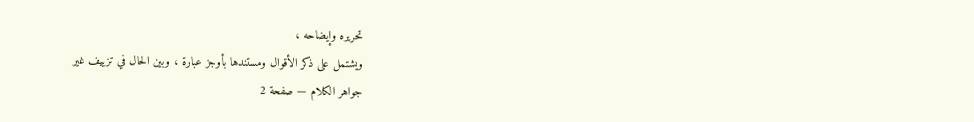تحريره وإيضاحه ،
ويشتمل على ذكر الأقوال ومستندها بأوجز عبارة ، وبين الحال في تزييف غير
جواهر الكلام — صفحة 2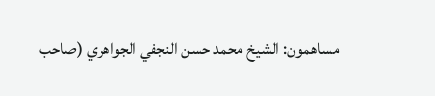مساهمون: الشيخ محمد حسن النجفي الجواهري (صاحب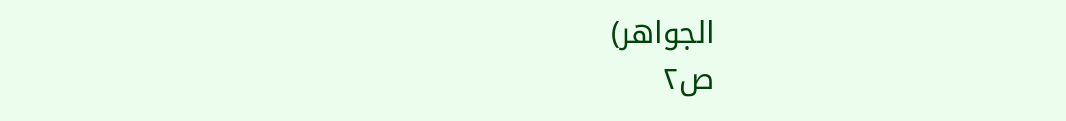الجواهر)
ص٢